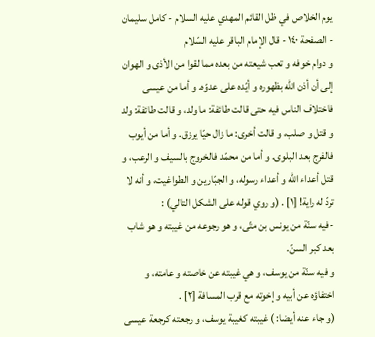يوم الخلاص في ظل القائم المهدي عليه السلام - كامل سليمان - الصفحة ١٤٠ - قال الإمام الباقر عليه السّلام
و دوام خوفه و تعب شيعته من بعده مما لقوا من الأذى و الهوان إلى أن أذن اللّه بظهوره و أيّده على عدوّه. و أما من عيسى فاختلاف الناس فيه حتى قالت طائفة: ما ولد، و قالت طائفة: ولد و قتل و صلب، و قالت أخرى: ما زال حيّا يرزق. و أما من أيوب فالفرج بعد البلوى. و أما من محمّد فالخروج بالسيف و الرعب، و قتل أعداء اللّه و أعداء رسوله، و الجبّارين و الطواغيت، و أنه لا تردّ له راية! [١] . (و روي قوله على الشكل التالي) :
-فيه سنّة من يونس بن متّى، و هو رجوعه من غيبته و هو شاب بعد كبر السنّ.
و فيه سنّة من يوسف، و هي غيبته عن خاصته و عامته، و اختفاؤه عن أبيه و إخوته مع قرب المسافة [٢] .
(و جاء عنه أيضا: ) غيبته كغيبة يوسف، و رجعته كرجعة عيسى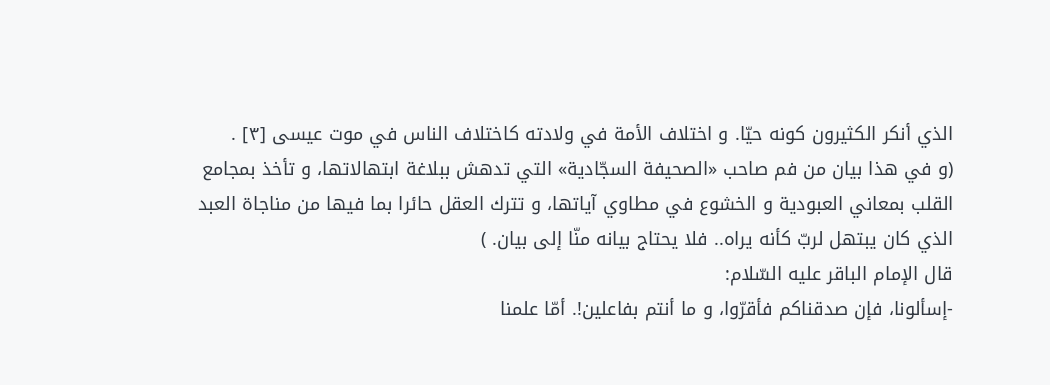الذي أنكر الكثيرون كونه حيّا. و اختلاف الأمة في ولادته كاختلاف الناس في موت عيسى [٣] .
(و في هذا بيان من فم صاحب «الصحيفة السجّادية» التي تدهش ببلاغة ابتهالاتها، و تأخذ بمجامع القلب بمعاني العبودية و الخشوع في مطاوي آياتها، و تترك العقل حائرا بما فيها من مناجاة العبد الذي كان يبتهل لربّ كأنه يراه.. فلا يحتاج بيانه منّا إلى بيان. )
قال الإمام الباقر عليه السّلام:
-إسألونا، فإن صدقناكم فأقرّوا، و ما أنتم بفاعلين!. أمّا علمنا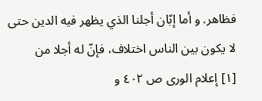فظاهر. و أما إبّان أجلنا الذي يظهر فيه الدين حتى لا يكون بين الناس اختلاف، فإنّ له أجلا من
[١] إعلام الورى ص ٤٠٢ و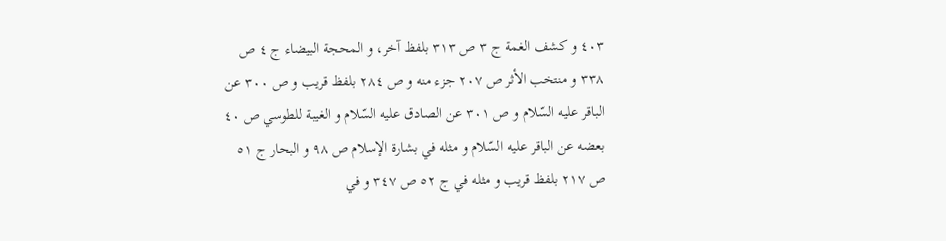٤٠٣ و كشف الغمة ج ٣ ص ٣١٣ بلفظ آخر، و المحجة البيضاء ج ٤ ص ٣٣٨ و منتخب الأثر ص ٢٠٧ جزء منه و ص ٢٨٤ بلفظ قريب و ص ٣٠٠ عن الباقر عليه السّلام و ص ٣٠١ عن الصادق عليه السّلام و الغيبة للطوسي ص ٤٠ بعضه عن الباقر عليه السّلام و مثله في بشارة الإسلام ص ٩٨ و البحار ج ٥١ ص ٢١٧ بلفظ قريب و مثله في ج ٥٢ ص ٣٤٧ و في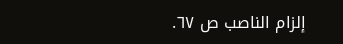إلزام الناصب ص ٦٧.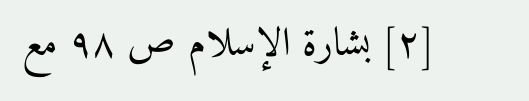[٢] بشارة الإسلام ص ٩٨ مع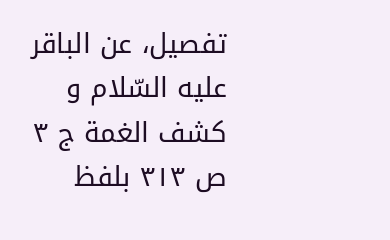تفصيل، عن الباقر عليه السّلام و كشف الغمة ج ٣ ص ٣١٣ بلفظ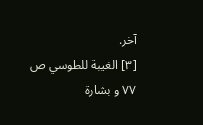آخر.
[٣] الغيبة للطوسي ص ٧٧ و بشارة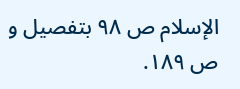الإسلام ص ٩٨ بتفصيل و ص ١٨٩.